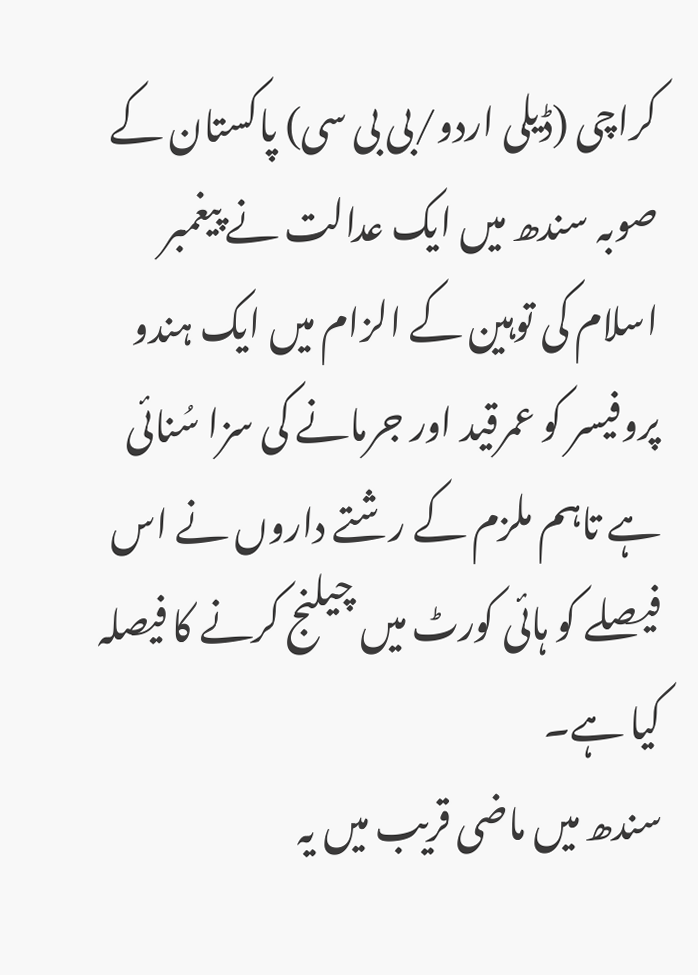کراچی (ڈیلی اردو/بی بی سی) پاکستان کے صوبہ سندھ میں ایک عدالت نے پیغمبر اسلام کی توہین کے الزام میں ایک ہندو پروفیسر کو عمرقید اور جرمانے کی سزا سُنائی ہے تاہم ملزم کے رشتے داروں نے اس فیصلے کو ہائی کورٹ میں چیلنج کرنے کا فیصلہ کیا ہے۔
سندھ میں ماضی قریب میں یہ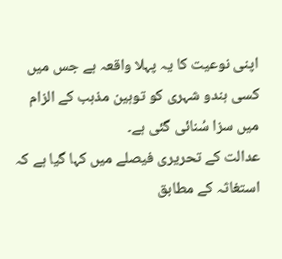اپنی نوعیت کا یہ پہلا واقعہ ہے جس میں کسی ہندو شہری کو توہین مذہب کے الزام میں سزا سُنائی گئی ہے۔
عدالت کے تحریری فیصلے میں کہا گیا ہے کہ استغاثہ کے مطابق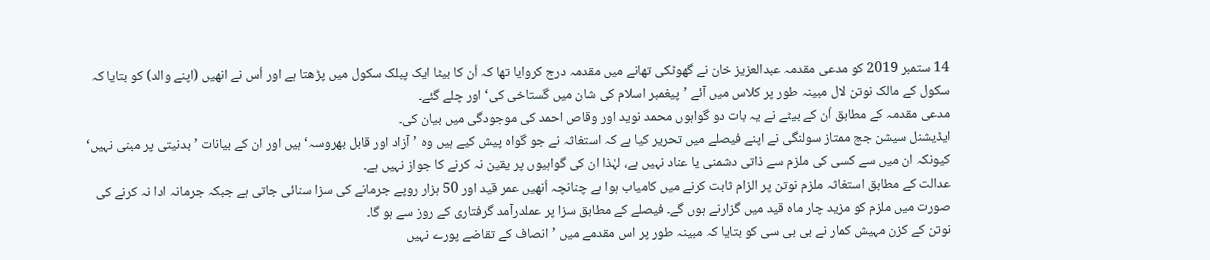14 ستمبر 2019 کو مدعی مقدمہ عبدالعزیز خان نے گھوٹکی تھانے میں مقدمہ درج کروایا تھا کہ اُن کا بیٹا ایک پبلک سکول میں پڑھتا ہے اور اُس نے انھیں (اپنے والد) کو بتایا کہ سکول کے مالک نوتن لال مبینہ طور پر کلاس میں آئے ’پیغمبر اسلام کی شان میں گستاخی کی‘ اور چلے گئے۔
مدعی مقدمہ کے مطابق اُن کے بیٹے نے یہ بات دو گواہوں محمد نوید اور وقاص احمد کی موجودگی میں بیان کی۔
ایڈیشنل سیشن جج ممتاز سولنگی نے اپنے فیصلے میں تحریر کیا ہے کہ استغاثہ نے جو گواہ پیش کیے ہیں وہ ’آزاد اور قابل بھروسہ‘ ہیں اور ان کے بیانات ’بدنیتی پر مبنی نہیں‘ کیونکہ ان میں سے کسی کی ملزم سے ذاتی دشمنی یا عناد نہیں ہے، لہٰذا ان کی گواہیوں پر یقین نہ کرنے کا جواز نہیں ہے۔
عدالت کے مطابق استغاثہ ملزم نوتن پر الزام ثابت کرنے میں کامیاب ہوا ہے چنانچہ اُنھیں عمر قید اور 50 ہزار روپے جرمانے کی سزا سنائی جاتی ہے جبکہ جرمانہ ادا نہ کرنے کی صورت میں ملزم کو مزید چار ماہ قید میں گزارنے ہوں گے۔ فیصلے کے مطابق سزا پر عملدرآمد گرفتاری کے روز سے ہو گا۔
نوتن کے کزن مہیش کمار نے بی بی سی کو بتایا کہ مبینہ طور پر اس مقدمے میں ’انصاف کے تقاضے پورے نہیں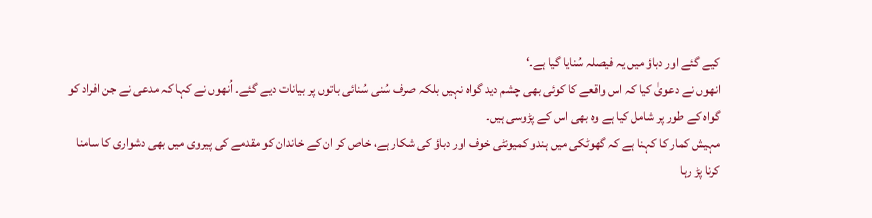کیے گئے اور دباؤ میں یہ فیصلہ سُنایا گیا ہے۔‘
انھوں نے دعویٰ کیا کہ اس واقعے کا کوئی بھی چشم دید گواہ نہیں بلکہ صرف سُنی سُنائی باتوں پر بیانات دیے گئے۔ اُنھوں نے کہا کہ مدعی نے جن افراد کو گواہ کے طور پر شامل کیا ہے وہ بھی اس کے پڑوسی ہیں۔
مہیش کمار کا کہنا ہے کہ گھوٹکی میں ہندو کمیونٹی خوف اور دباؤ کی شکار ہے، خاص کر ان کے خاندان کو مقدمے کی پیروی میں بھی دشواری کا سامنا کرنا پڑ رہا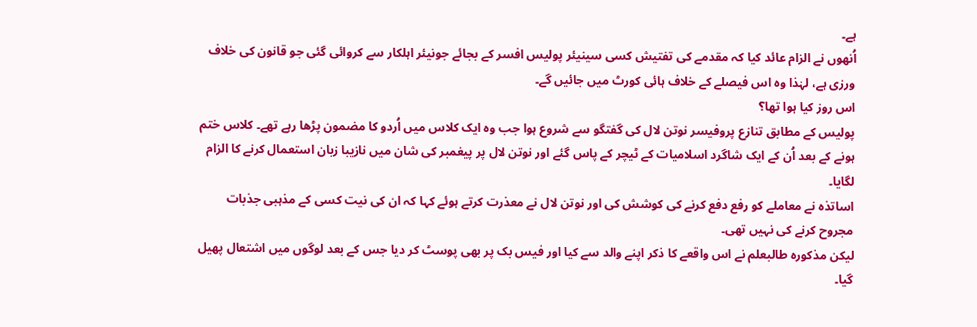ہے۔
اُنھوں نے الزام عائد کیا کہ مقدمے کی تفتیش کسی سینیئر پولیس افسر کے بجائے جونیئر اہلکار سے کروائی گئی جو قانون کی خلاف ورزی ہے، لہٰذا وہ اس فیصلے کے خلاف ہائی کورٹ میں جائیں گے۔
اس روز کیا ہوا تھا؟
پولیس کے مطابق تنازع پروفیسر نوتن لال کی گفتگو سے شروع ہوا جب وہ ایک کلاس میں اُردو کا مضمون پڑھا رہے تھے۔ کلاس ختم ہونے کے بعد اُن کے ایک شاگرد اسلامیات کے ٹیچر کے پاس گئے اور نوتن لال پر پیغمبر کی شان میں نازیبا زبان استعمال کرنے کا الزام لگایا۔
اساتذہ نے معاملے کو رفع دفع کرنے کی کوشش کی اور نوتن لال نے معذرت کرتے ہوئے کہا کہ ان کی نیت کسی کے مذہبی جذبات مجروح کرنے کی نہیں تھی۔
لیکن مذکورہ طالبعلم نے اس واقعے کا ذکر اپنے والد سے کیا اور فیس بک پر بھی پوسٹ کر دیا جس کے بعد لوگوں میں اشتعال پھیل گیا۔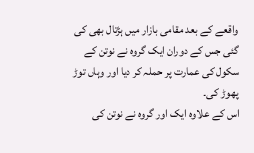واقعے کے بعد مقامی بازار میں ہڑتال بھی کی گئی جس کے دوران ایک گروہ نے نوتن کے سکول کی عمارت پر حملہ کر دیا اور وہاں توڑ پھوڑ کی۔
اس کے علاوہ ایک اور گروہ نے نوتن کی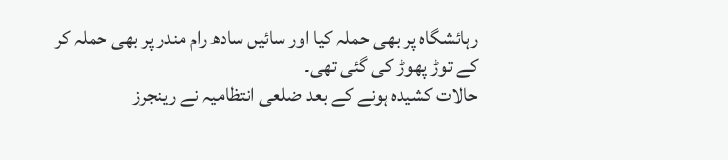رہائشگاہ پر بھی حملہ کیا اور سائیں سادھ رام مندر پر بھی حملہ کر کے توڑ پھوڑ کی گئی تھی۔
حالات کشیدہ ہونے کے بعد ضلعی انتظامیہ نے رینجرز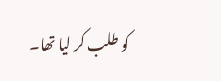کو طلب کر لیا تھا۔